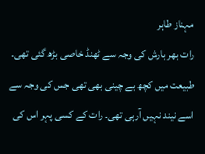مہناز طاہر
رات بھر بارش کی وجہ سے ٹھنڈ خاصی بڑھ گئی تھی۔ طبیعت میں کچھ بے چینی بھی تھی جس کی وجہ سے اسے نیند نہیں آرہی تھی۔ رات کے کسی پہر اس کی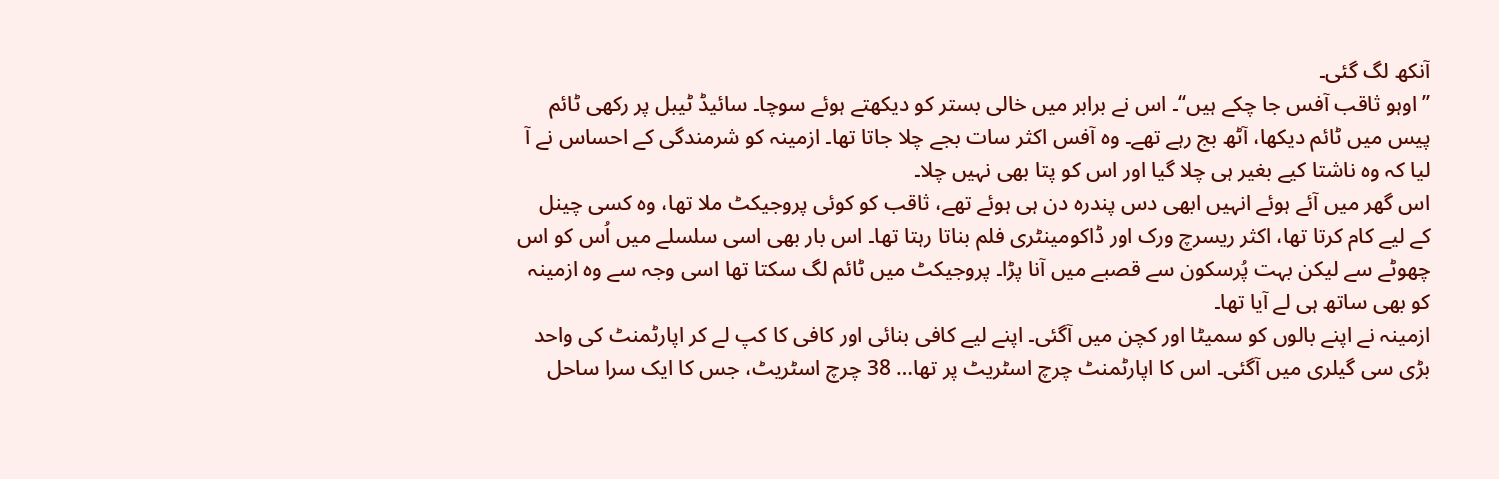آنکھ لگ گئی۔
’’اوہو ثاقب آفس جا چکے ہیں‘‘۔ اس نے برابر میں خالی بستر کو دیکھتے ہوئے سوچا۔ سائیڈ ٹیبل پر رکھی ٹائم پیس میں ٹائم دیکھا، آٹھ بج رہے تھے۔ وہ آفس اکثر سات بجے چلا جاتا تھا۔ ازمینہ کو شرمندگی کے احساس نے آ لیا کہ وہ ناشتا کیے بغیر ہی چلا گیا اور اس کو پتا بھی نہیں چلا۔
اس گھر میں آئے ہوئے انہیں ابھی دس پندرہ دن ہی ہوئے تھے، ثاقب کو کوئی پروجیکٹ ملا تھا، وہ کسی چینل کے لیے کام کرتا تھا، اکثر ریسرچ ورک اور ڈاکومینٹری فلم بناتا رہتا تھا۔ اس بار بھی اسی سلسلے میں اُس کو اس چھوٹے سے لیکن بہت پُرسکون سے قصبے میں آنا پڑا۔ پروجیکٹ میں ٹائم لگ سکتا تھا اسی وجہ سے وہ ازمینہ کو بھی ساتھ ہی لے آیا تھا۔
ازمینہ نے اپنے بالوں کو سمیٹا اور کچن میں آگئی۔ اپنے لیے کافی بنائی اور کافی کا کپ لے کر اپارٹمنٹ کی واحد بڑی سی گیلری میں آگئی۔ اس کا اپارٹمنٹ چرچ اسٹریٹ پر تھا… 38 چرچ اسٹریٹ، جس کا ایک سرا ساحل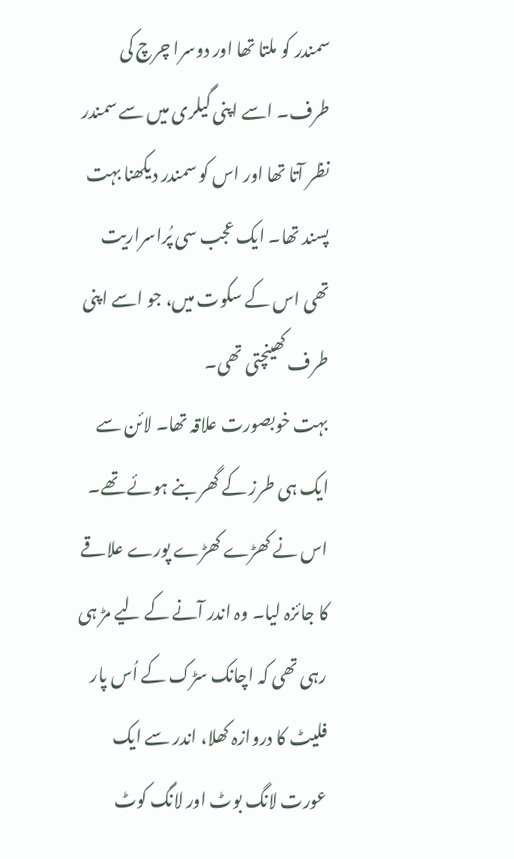سمندر کو ملتا تھا اور دوسرا چرچ کی طرف۔ اسے اپنی گیلری میں سے سمندر نظر آتا تھا اور اس کو سمندر دیکھنا بہت پسند تھا۔ ایک عجب سی پُراسراریت تھی اس کے سکوت میں، جو اسے اپنی طرف کھینچتی تھی۔
بہت خوبصورت علاقہ تھا۔ لائن سے ایک ہی طرز کے گھر بنے ہوئے تھے۔ اس نے کھڑے کھڑے پورے علاقے کا جائزہ لیا۔ وہ اندر آنے کے لیے مڑ ہی رہی تھی کہ اچانک سڑک کے اُس پار فلیٹ کا دروازہ کھلا، اندر سے ایک عورت لانگ بوٹ اور لانگ کوٹ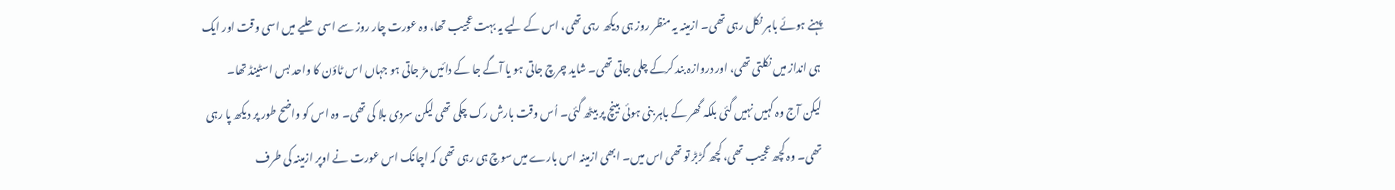پہنے ہوئے باہر نکل رہی تھی۔ ازمینہ یہ منظر روز ہی دیکھ رہی تھی، اس کے لیے یہ بہت عجیب تھا، وہ عورت چار روز سے اسی حلیے میں اسی وقت اور ایک ہی انداز میں نکلتی تھی، اور دروازہ بند کرکے چلی جاتی تھی۔ شاید چرچ جاتی ہو یا آگے جا کے دائیں مڑ جاتی ہو جہاں اس ٹاؤن کا واحد بس اسٹینڈ تھا۔
لیکن آج وہ کہیں نہیں گئی بلکہ گھر کے باہر بنی ہوئی بینچ پر بیٹھ گئی۔ اُس وقت بارش رک چکی تھی لیکن سردی بلا کی تھی۔ وہ اس کو واضح طور پر دیکھ پا رہی تھی۔ وہ کچھ عجیب تھی، کچھ گڑبڑ تو تھی اس میں۔ ابھی ازمینہ اس بارے میں سوچ ہی رہی تھی کہ اچانک اس عورت نے اوپر ازمینہ کی طرف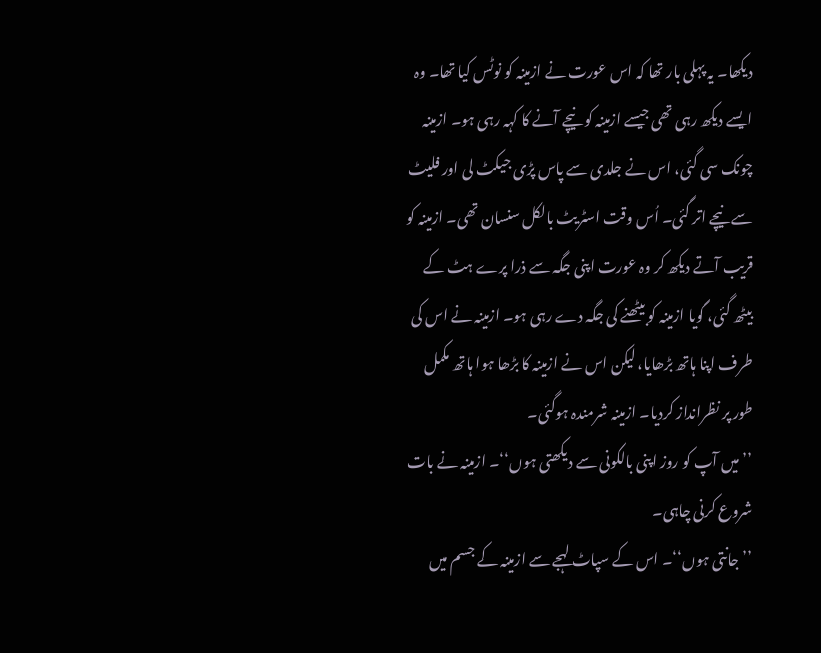دیکھا۔ یہ پہلی بار تھا کہ اس عورت نے ازمینہ کو نوٹس کیا تھا۔ وہ ایسے دیکھ رہی تھی جیسے ازمینہ کو نیچے آنے کا کہہ رہی ہو۔ ازمینہ چونک سی گئی، اس نے جلدی سے پاس پڑی جیکٹ لی اور فلیٹ سے نیچے اتر گئی۔ اُس وقت اسٹریٹ بالکل سنسان تھی۔ ازمینہ کو قریب آتے دیکھ کر وہ عورت اپنی جگہ سے ذرا پرے ہٹ کے بیٹھ گئی، گویا ازمینہ کو بیٹھنے کی جگہ دے رہی ہو۔ ازمینہ نے اس کی طرف اپنا ہاتھ بڑھایا، لیکن اس نے ازمینہ کا بڑھا ہوا ہاتھ مکمل طور پر نظرانداز کردیا۔ ازمینہ شرمندہ ہوگئی۔
’’میں آپ کو روز اپنی بالکونی سے دیکھتی ہوں‘‘۔ ازمینہ نے بات شروع کرنی چاہی۔
’’جانتی ہوں‘‘۔ اس کے سپاٹ لہجے سے ازمینہ کے جسم میں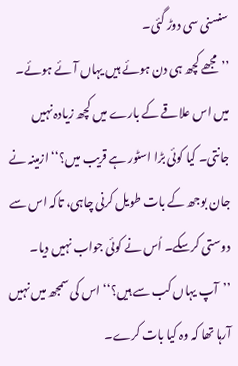سنسنی سی دوڑ گئی۔
’’مجھے کچھ ہی دن ہوئے ہیں یہاں آئے ہوئے۔ میں اس علاقے کے بارے میں کچھ زیادہ نہیں جانتی۔ کیا کوئی بڑا اسٹور ہے قریب میں؟‘‘ ازمینہ نے جان بوجھ کے بات طویل کرنی چاہی، تاکہ اس سے دوستی کرسکے۔ اُس نے کوئی جواب نہیں دیا۔
’’آپ یہاں کب سے ہیں؟‘‘ اس کی سمجھ میں نہیں آرہا تھا کہ وہ کیا بات کرے۔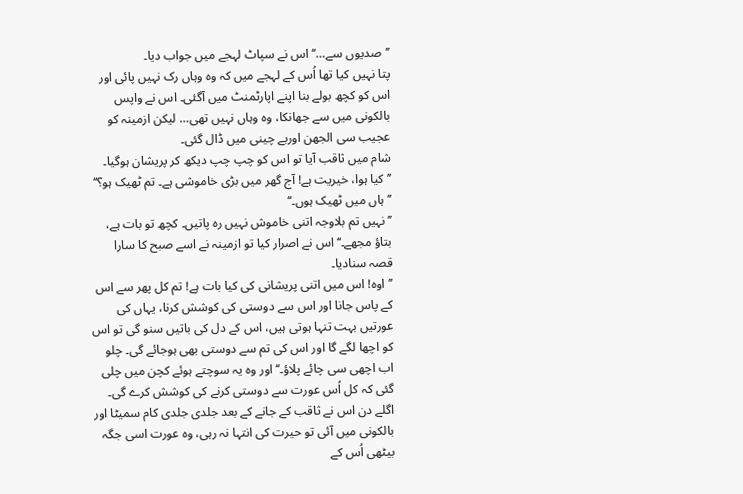’’صدیوں سے…‘‘ اس نے سپاٹ لہجے میں جواب دیا۔
پتا نہیں کیا تھا اُس کے لہجے میں کہ وہ وہاں رک نہیں پائی اور اس کو کچھ بولے بنا اپنے اپارٹمنٹ میں آگئی۔ اس نے واپس بالکونی میں سے جھانکا، وہ وہاں نہیں تھی… لیکن ازمینہ کو عجیب سی الجھن اوربے چینی میں ڈال گئی۔
شام میں ثاقب آیا تو اس کو چپ چپ دیکھ کر پریشان ہوگیا۔
’’کیا ہوا، خیریت ہے! آج گھر میں بڑی خاموشی ہے۔ تم ٹھیک ہو؟‘‘
’’ہاں میں ٹھیک ہوں۔‘‘
’’نہیں تم بلاوجہ اتنی خاموش نہیں رہ پاتیں۔ کچھ تو بات ہے، بتاؤ مجھے۔‘‘اس نے اصرار کیا تو ازمینہ نے اسے صبح کا سارا قصہ سنادیا۔
’’اوہ! اس میں اتنی پریشانی کی کیا بات ہے! تم کل پھر سے اس کے پاس جانا اور اس سے دوستی کی کوشش کرنا، یہاں کی عورتیں بہت تنہا ہوتی ہیں، اس کے دل کی باتیں سنو گی تو اس کو اچھا لگے گا اور اس کی تم سے دوستی بھی ہوجائے گی۔ چلو اب اچھی سی چائے پلاؤ۔‘‘ اور وہ یہ سوچتے ہوئے کچن میں چلی گئی کہ کل اُس عورت سے دوستی کرنے کی کوشش کرے گی۔
اگلے دن اس نے ثاقب کے جانے کے بعد جلدی جلدی کام سمیٹا اور بالکونی میں آئی تو حیرت کی انتہا نہ رہی، وہ عورت اسی جگہ بیٹھی اُس کے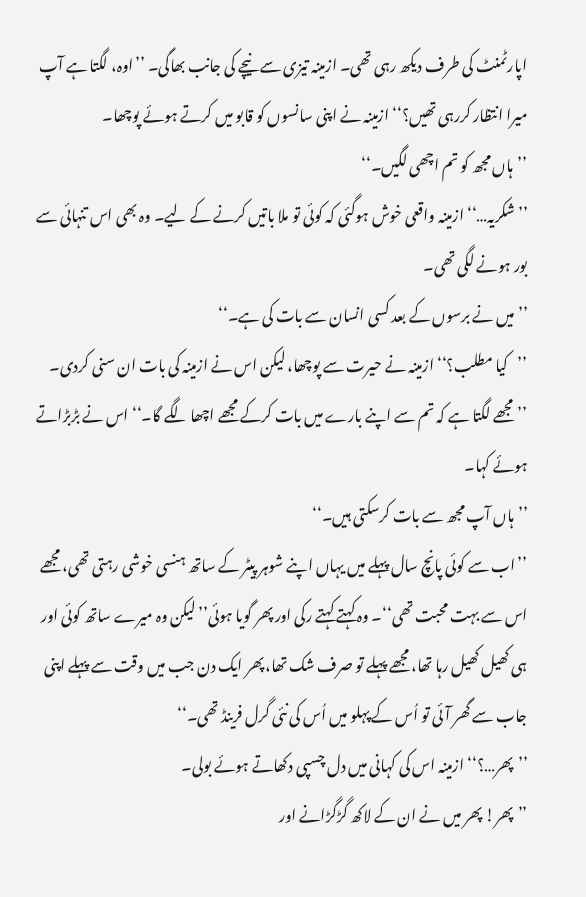اپارٹمنٹ کی طرف دیکھ رہی تھی۔ ازمینہ تیزی سے نیچے کی جانب بھاگی۔ ’’اوہ، لگتا ہے آپ میرا انتظار کررہی تھیں؟‘‘ ازمینہ نے اپنی سانسوں کو قابو میں کرتے ہوئے پوچھا۔
’’ہاں مجھ کو تم اچھی لگیں۔‘‘
’’شکریہ…‘‘ ازمینہ واقعی خوش ہوگئی کہ کوئی تو ملا باتیں کرنے کے لیے۔ وہ بھی اس تنہائی سے بور ہونے لگی تھی۔
’’میں نے برسوں کے بعد کسی انسان سے بات کی ہے۔‘‘
’’کیا مطلب؟‘‘ ازمینہ نے حیرت سے پوچھا، لیکن اس نے ازمینہ کی بات ان سنی کردی۔ ’’مجھے لگتا ہے کہ تم سے اپنے بارے میں بات کرکے مجھے اچھا لگے گا۔‘‘ اس نے بڑبڑاتے ہوئے کہا۔
’’ہاں آپ مجھ سے بات کرسکتی ہیں۔‘‘
’’اب سے کوئی پانچ سال پہلے میں یہاں اپنے شوہر پیٹر کے ساتھ ہنسی خوشی رہتی تھی، مجھے اس سے بہت محبت تھی‘‘۔ وہ کہتے کہتے رکی اور پھر گویا ہوئی’’لیکن وہ میرے ساتھ کوئی اور ہی کھیل کھیل رہا تھا، مجھے پہلے تو صرف شک تھا، پھر ایک دن جب میں وقت سے پہلے اپنی جاب سے گھر آئی تو اُس کے پہلو میں اُس کی نئی گرل فرینڈ تھی۔‘‘
’’پھر…؟‘‘ ازمینہ اس کی کہانی میں دل چسپی دکھاتے ہوئے بولی۔
’’پھر! پھر میں نے ان کے لاکھ گڑگڑانے اور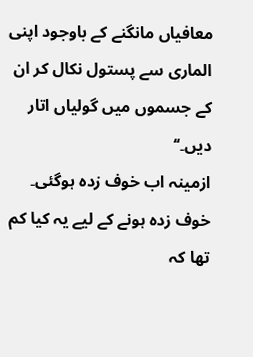معافیاں مانگنے کے باوجود اپنی الماری سے پستول نکال کر ان کے جسموں میں گولیاں اتار دیں۔‘‘
ازمینہ اب خوف زدہ ہوگئی۔ خوف زدہ ہونے کے لیے یہ کیا کم تھا کہ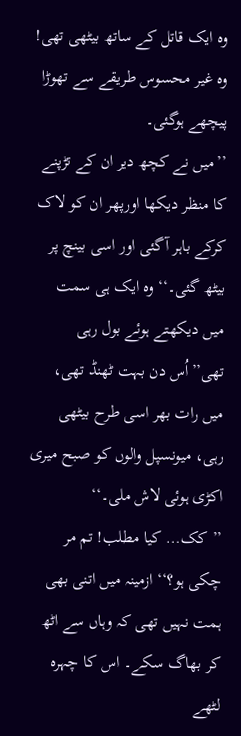وہ ایک قاتل کے ساتھ بیٹھی تھی! وہ غیر محسوس طریقے سے تھوڑا پیچھے ہوگئی۔
’’میں نے کچھ دیر ان کے تڑپنے کا منظر دیکھا اورپھر ان کو لاک کرکے باہر آگئی اور اسی بینچ پر بیٹھ گئی۔‘‘ وہ ایک ہی سمت میں دیکھتے ہوئے بول رہی تھی’’اُس دن بہت ٹھنڈ تھی، میں رات بھر اسی طرح بیٹھی رہی، میونسپل والوں کو صبح میری اکڑی ہوئی لاش ملی۔‘‘
’’کک… کیا مطلب! تم مر چکی ہو؟‘‘ ازمینہ میں اتنی بھی ہمت نہیں تھی کہ وہاں سے اٹھ کر بھاگ سکے۔ اس کا چہرہ لٹھے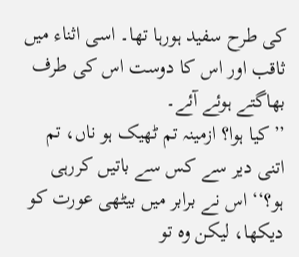کی طرح سفید ہورہا تھا۔ اسی اثناء میں ثاقب اور اس کا دوست اس کی طرف بھاگتے ہوئے آئے۔
’’کیا ہوا؟ ازمینہ تم ٹھیک ہو ناں، تم اتنی دیر سے کس سے باتیں کررہی ہو؟‘‘ اس نے برابر میں بیٹھی عورت کو دیکھا، لیکن وہ تو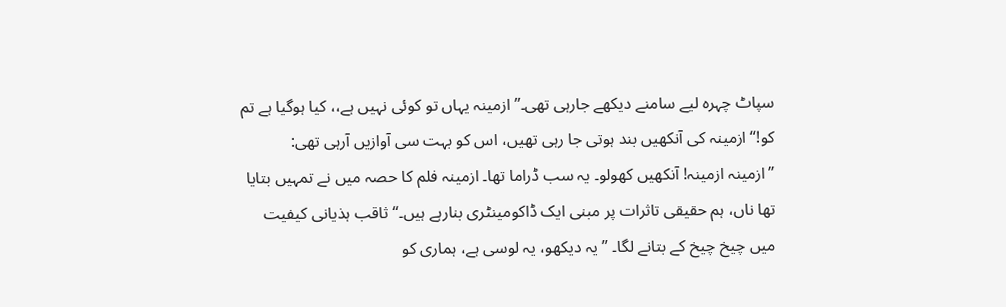سپاٹ چہرہ لیے سامنے دیکھے جارہی تھی۔’’ازمینہ یہاں تو کوئی نہیں ہے،، کیا ہوگیا ہے تم کو!‘‘ ازمینہ کی آنکھیں بند ہوتی جا رہی تھیں، اس کو بہت سی آوازیں آرہی تھی:
’’ازمینہ ازمینہ! آنکھیں کھولو۔ یہ سب ڈراما تھا۔ ازمینہ فلم کا حصہ میں نے تمہیں بتایا تھا ناں، ہم حقیقی تاثرات پر مبنی ایک ڈاکومینٹری بنارہے ہیں۔‘‘ ثاقب ہذیانی کیفیت میں چیخ چیخ کے بتانے لگا۔ ’’یہ دیکھو، یہ لوسی ہے، ہماری کو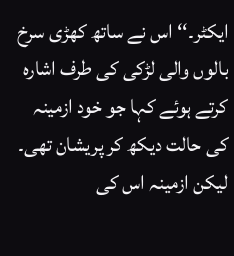ایکٹر۔‘‘ اس نے ساتھ کھڑی سرخ بالوں والی لڑکی کی طرف اشارہ کرتے ہوئے کہا جو خود ازمینہ کی حالت دیکھ کر پریشان تھی۔ لیکن ازمینہ اس کی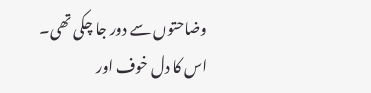وضاحتوں سے دور جا چکی تھی۔ اس کا دل خوف اور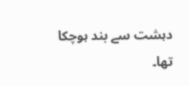دہشت سے بند ہوچکا تھا۔